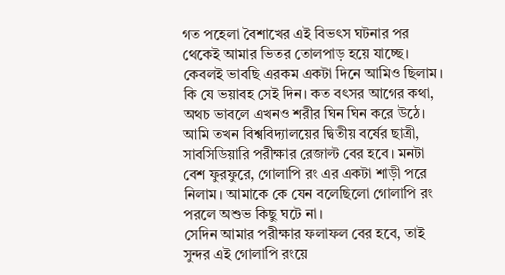গত পহেলা বৈশাখের এই বিভৎস ঘটনার পর থেকেই আমার ভিতর তোলপাড় হয়ে যাচ্ছে। কেবলই ভাবছি এরকম একটা দিনে আমিও ছিলাম। কি যে ভয়াবহ সেই দিন। কত বৎসর আগের কথা, অথচ ভাবলে এখনও শরীর ঘিন ঘিন করে উঠে।
আমি তখন বিশ্ববিদ্যালয়ের দ্বিতীয় বর্ষের ছাত্রী, সাবসিডিয়ারি পরীক্ষার রেজাল্ট বের হবে। মনটা বেশ ফুরফুরে, গোলাপি রং এর একটা শাড়ী পরে নিলাম। আমাকে কে যেন বলেছিলো গোলাপি রং পরলে অশুভ কিছু ঘটে না।
সেদিন আমার পরীক্ষার ফলাফল বের হবে, তাই সুন্দর এই গোলাপি রংয়ে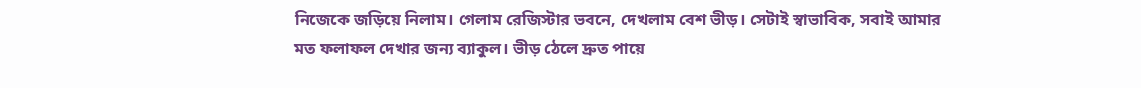নিজেকে জড়িয়ে নিলাম। গেলাম রেজিস্টার ভবনে, দেখলাম বেশ ভীড়। সেটাই স্বাভাবিক, সবাই আমার মত ফলাফল দেখার জন্য ব্যাকুল। ভীড় ঠেলে দ্রুত পায়ে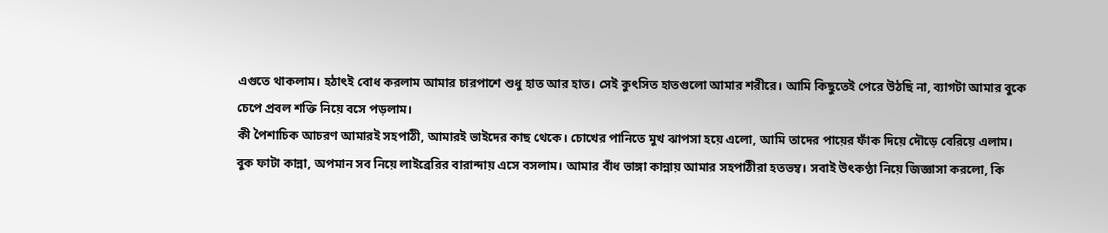এগুতে থাকলাম। হঠাৎই বোধ করলাম আমার চারপাশে শুধু হাত আর হাত। সেই কুৎসিত হাতগুলো আমার শরীরে। আমি কিছুতেই পেরে উঠছি না, ব্যাগটা আমার বুকে চেপে প্রবল শক্তি নিয়ে বসে পড়লাম।
কী পৈশাচিক আচরণ আমারই সহপাঠী, আমারই ভাইদের কাছ থেকে। চোখের পানিতে মুখ ঝাপসা হয়ে এলো, আমি তাদের পায়ের ফাঁক দিয়ে দৌড়ে বেরিয়ে এলাম।
বুক ফাটা কান্না, অপমান সব নিয়ে লাইব্রেরির বারান্দায় এসে বসলাম। আমার বাঁধ ভাঙ্গা কান্নায় আমার সহপাঠীরা হতভম্ব। সবাই উৎকণ্ঠা নিয়ে জিজ্ঞাসা করলো, কি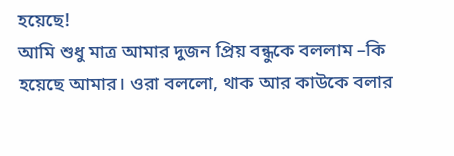হয়েছে!
আমি শুধু মাত্র আমার দুজন প্রিয় বন্ধুকে বললাম –কি হয়েছে আমার। ওরা বললো, থাক আর কাউকে বলার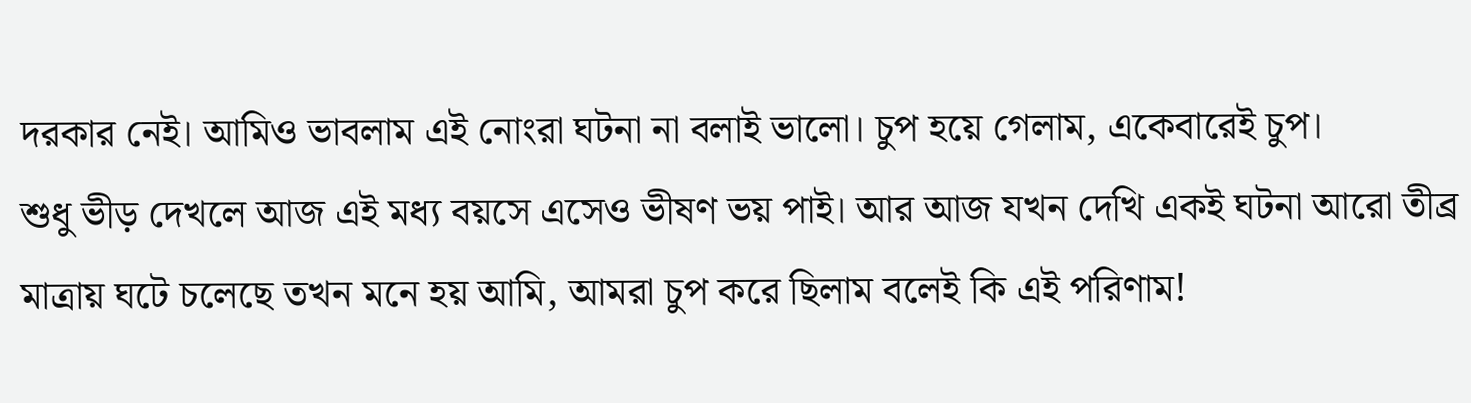দরকার নেই। আমিও ভাবলাম এই নোংরা ঘটনা না বলাই ভালো। চুপ হয়ে গেলাম, একেবারেই চুপ।
শুধু ভীড় দেখলে আজ এই মধ্য বয়সে এসেও ভীষণ ভয় পাই। আর আজ যখন দেখি একই ঘটনা আরো তীব্র মাত্রায় ঘটে চলেছে তখন মনে হয় আমি, আমরা চুপ করে ছিলাম বলেই কি এই পরিণাম!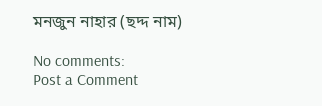মনজুন নাহার (ছদ্দ নাম)

No comments:
Post a Comment